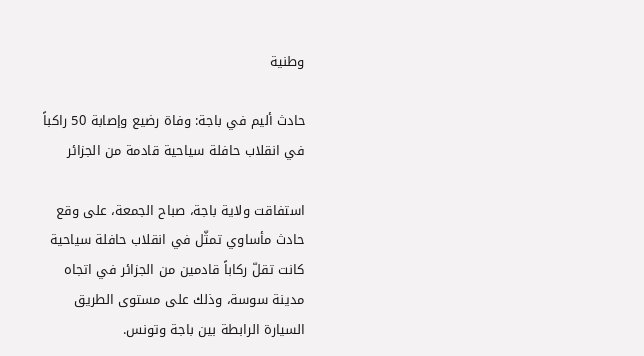وطنية

حادث أليم في باجة: وفاة رضيع وإصابة 50 راكباً في انقلاب حافلة سياحية قادمة من الجزائر

استفاقت ولاية باجة، صباح الجمعة، على وقع حادث مأساوي تمثّل في انقلاب حافلة سياحية كانت تقلّ ركاباً قادمين من الجزائر في اتجاه مدينة سوسة، وذلك على مستوى الطريق السيارة الرابطة بين باجة وتونس.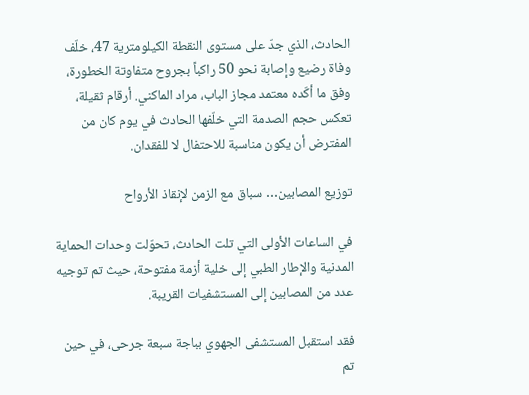الحادث، الذي جدّ على مستوى النقطة الكيلومترية 47، خلّف وفاة رضيع وإصابة نحو 50 راكباً بجروح متفاوتة الخطورة، وفق ما أكّده معتمد مجاز الباب، مراد الماكني. أرقام ثقيلة، تعكس حجم الصدمة التي خلّفها الحادث في يوم كان من المفترض أن يكون مناسبة للاحتفال لا للفقدان.

توزيع المصابين… سباق مع الزمن لإنقاذ الأرواح

في الساعات الأولى التي تلت الحادث، تحوّلت وحدات الحماية المدنية والإطار الطبي إلى خلية أزمة مفتوحة، حيث تم توجيه عدد من المصابين إلى المستشفيات القريبة.

فقد استقبل المستشفى الجهوي بباجة سبعة جرحى، في حين تم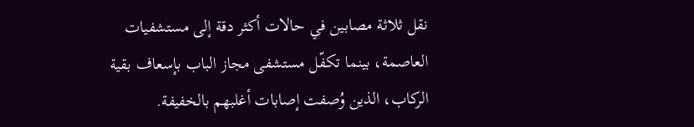نقل ثلاثة مصابين في حالات أكثر دقة إلى مستشفيات العاصمة، بينما تكفّل مستشفى مجاز الباب بإسعاف بقية الركاب، الذين وُصفت إصابات أغلبهم بالخفيفة.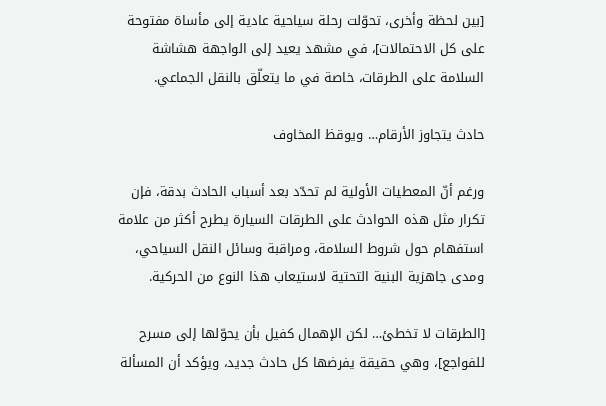[بين لحظة وأخرى، تحوّلت رحلة سياحية عادية إلى مأساة مفتوحة على كل الاحتمالات]، في مشهد يعيد إلى الواجهة هشاشة السلامة على الطرقات، خاصة في ما يتعلّق بالنقل الجماعي.

حادث يتجاوز الأرقام… ويوقظ المخاوف

ورغم أنّ المعطيات الأولية لم تحدّد بعد أسباب الحادث بدقة، فإن تكرار مثل هذه الحوادث على الطرقات السيارة يطرح أكثر من علامة استفهام حول شروط السلامة، ومراقبة وسائل النقل السياحي، ومدى جاهزية البنية التحتية لاستيعاب هذا النوع من الحركية.

[الطرقات لا تخطئ… لكن الإهمال كفيل بأن يحوّلها إلى مسرح للفواجع]، وهي حقيقة يفرضها كل حادث جديد، ويؤكد أن المسألة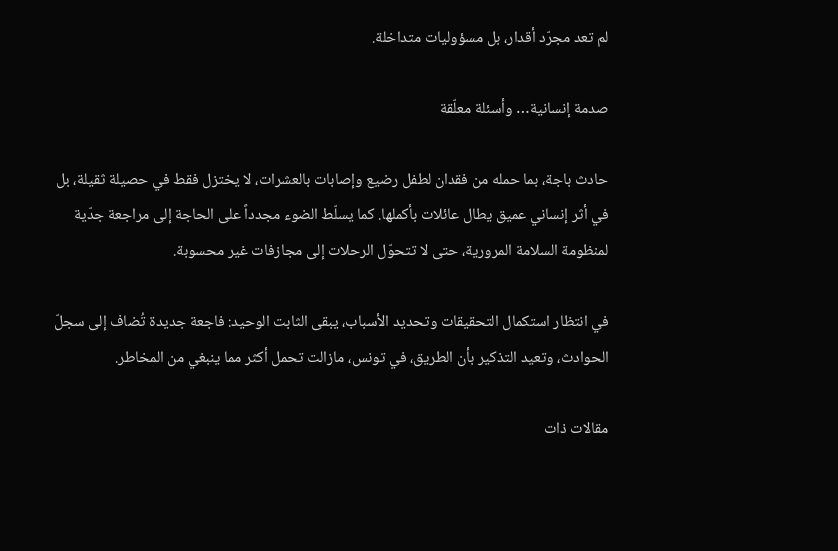لم تعد مجرّد أقدار، بل مسؤوليات متداخلة.

صدمة إنسانية… وأسئلة معلّقة

حادث باجة، بما حمله من فقدان لطفل رضيع وإصابات بالعشرات، لا يختزل فقط في حصيلة ثقيلة، بل في أثر إنساني عميق يطال عائلات بأكملها. كما يسلّط الضوء مجدداً على الحاجة إلى مراجعة جدّية لمنظومة السلامة المرورية، حتى لا تتحوّل الرحلات إلى مجازفات غير محسوبة.

في انتظار استكمال التحقيقات وتحديد الأسباب، يبقى الثابت الوحيد: فاجعة جديدة تُضاف إلى سجلّ الحوادث، وتعيد التذكير بأن الطريق، في تونس، مازالت تحمل أكثر مما ينبغي من المخاطر.

مقالات ذات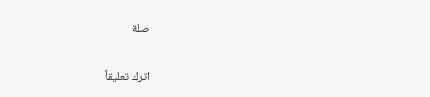صلة

اترك تعليقاً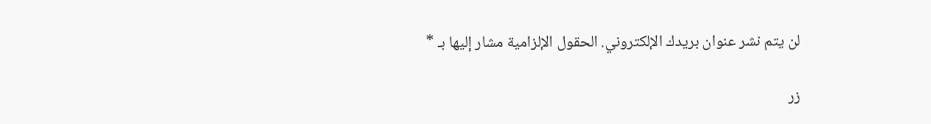لن يتم نشر عنوان بريدك الإلكتروني. الحقول الإلزامية مشار إليها بـ *

زر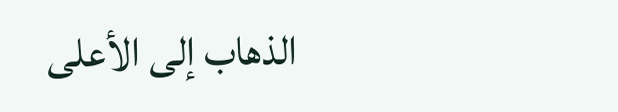الذهاب إلى الأعلى